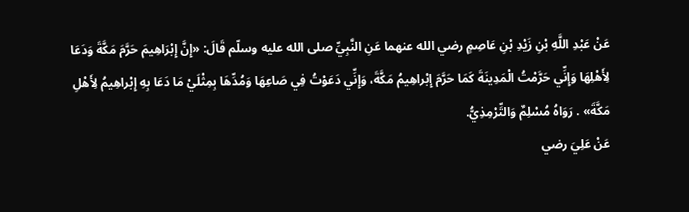عَنْ عَبْدِ اللَّهِ بْنِ زَيْدِ بْنِ عَاصِمٍ رضي الله عنهما عَنِ النَّبِيِّ صلى الله عليه وسلّم قَالَ: «إِنَّ إِبْرَاهِيمَ حَرَّمَ مَكَّةَ وَدَعَا لِأَهْلِهَا وَإِنِّي حَرَّمْتُ الْمَدِينَةَ كَمَا حَرَّمَ إِبْراهِيمُ مَكَّةَ، وَإِنِّي دَعَوْتُ فِي صَاعِهَا وَمُدِّهَا بِمِثْلَيْ مَا دَعَا بِهِ إِبْراهِيمُ لِأَهْلِ مَكَّةَ» . رَوَاهُ مُسْلِمٌ وَالتِّرْمِذِيُّ.
عَنْ عَلِيَ رضي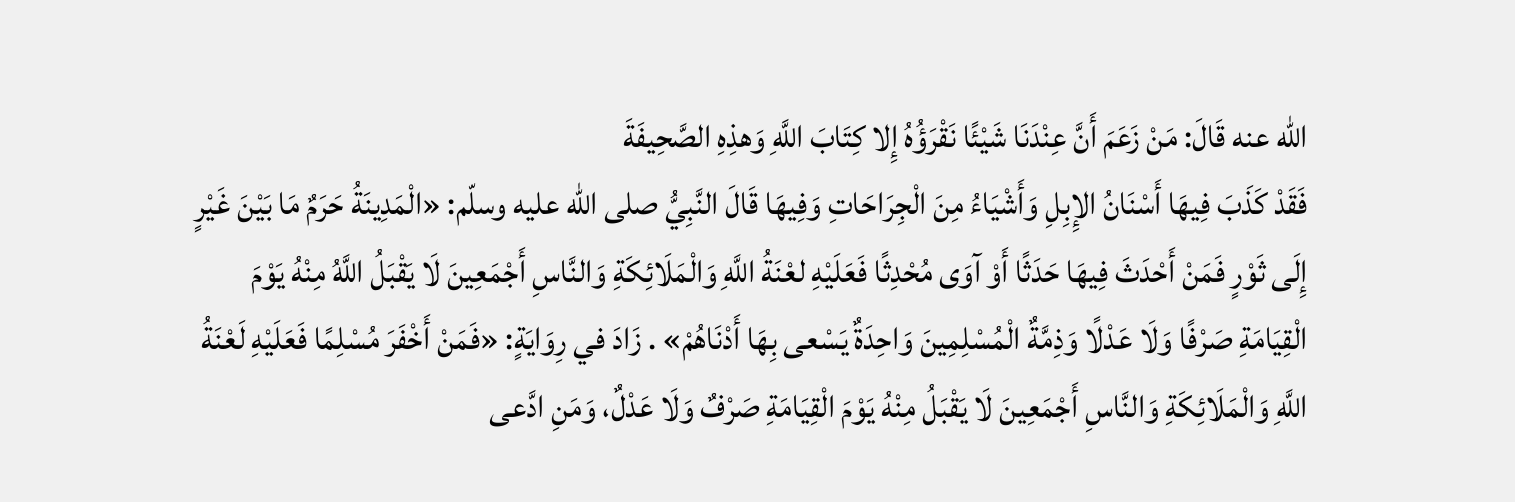الله عنه قَالَ: مَنْ زَعَمَ أَنَّ عِنْدَنَا شَيْئًا نَقْرَؤُهُ إِلا كِتَابَ اللَّهِ وَهذِهِ الصَّحِيفَةَ
فَقَدْ كَذَبَ فِيهَا أَسْنَانُ الإِبِلِ وَأَشْيَاءُ مِنَ الْجِرَاحَاتِ وَفِيهَا قَالَ النَّبِيُّ صلى الله عليه وسلّم: «الْمَدِينَةُ حَرَمٌ مَا بَيْنَ غَيْرٍ إِلَى ثَوْرٍ فَمَنْ أَحْدَثَ فِيهَا حَدَثًا أَوْ آوَى مُحْدِثًا فَعَلَيْهِ لعْنَةُ اللَّهِ وَالْمَلَائِكَةِ وَالنَّاسِ أَجْمَعِينَ لَا يَقْبَلُ اللَّهُ مِنْهُ يَوْمَ الْقِيَامَةِ صَرْفًا وَلَا عَدْلًا وَذِمَّةٌ الْمُسْلِمِينَ وَاحِدَةٌ يَسْعى بِهَا أَدْنَاهُمْ» . زَادَ في رِوَايَةٍ: «فَمَنْ أَخْفَرَ مُسْلِمًا فَعَلَيْهِ لَعْنَةُ اللَّهِ وَالْمَلَائِكَةِ وَالنَّاسِ أَجْمَعِينَ لَا يَقْبَلُ مِنْهُ يَوْمَ الْقِيَامَةِ صَرْفٌ وَلَا عَدْلٌ، وَمَنِ ادَّعى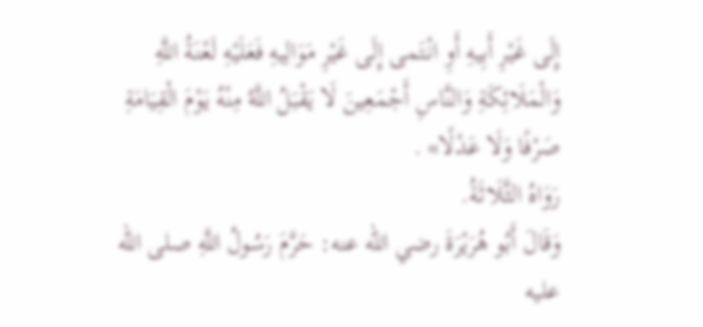إِلَى غَيْرِ أَبِيهِ أَوِ انْتَمى إِلَى غَيْرِ مَوَالِيهِ فَعَلَيْهِ لَعْنَةُ اللَّهِ وَالْمَلَائِكَةِ وَالنَّاسِ أَجْمَعِينَ لَا يَقْبَلُ اللَّهُ مِنْهُ يَوْمَ الْقِيَامَةِ صَرْفًا وَلَا عَدْلًا» .
رَوَاهُ الثَّلَاثَةُ.
وَقَالَ أَبُو هُرَيْرَةَ رضي الله عنه: حَرَّمَ رَسُولُ اللَّهِ صلى الله عليه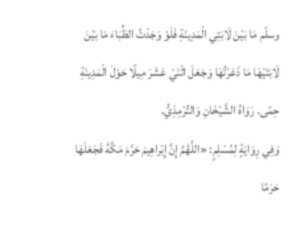وسلّم مَا بَيْنَ لَابَتِي الْمَدِينَةِ فَلَوْ وَجَدْتُ الظِّبَاءَ مَا بَيْنَ لَابَتَيْهَا مَا ذَعَرْتُهَا وَجَعَلَ اثْنَيْ عَشَرَ مِيلًا حَوْلَ الْمَدِينَةِ حِمًى. رَوَاهُ الشَّيْخَانِ وَالتِّرْمِذِيُّ.
وَفِي رِوَايَةٍ لِمُسْلِمٍ: «اللَّهُمَّ إِنَّ إِبْراهِيمَ حَرَّمَ مَكَّةَ فَجَعَلَهَا حَرَمًا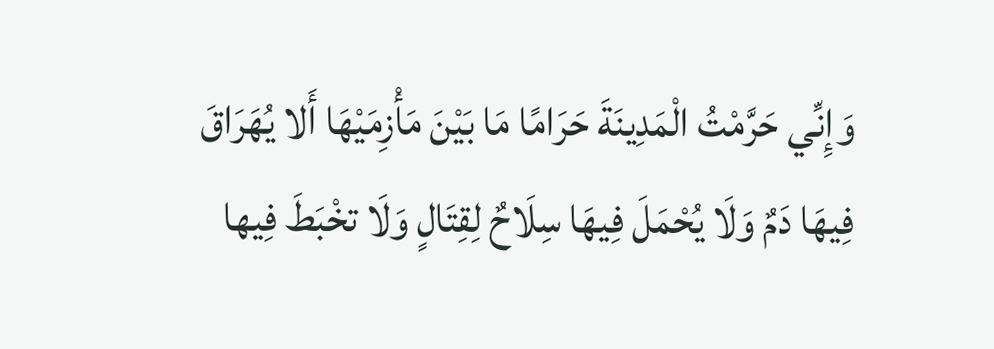وَإِنِّي حَرَّمْتُ الْمَدِينَةَ حَرَامًا مَا بَيْنَ مَأْزِمَيْهَا أَلا يُهَرَاقَ فِيهَا دَمٌ وَلَا يُحْمَلَ فِيهَا سِلَاحٌ لِقِتَالٍ وَلَا تخْبَطَ فِيها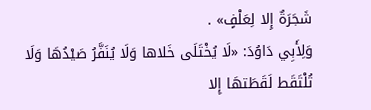شَجَرَةٌ إِلا لِعَلْفٍ» .
وَلِأَبِي دَاوُدَ: «لَا يُخْتَلَى خَلاها وَلَا يُنَفَّرُ صَيْدُهَا وَلَا تُلْتَقَط لَقَطَتهَا إِلا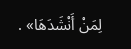لِمَنْ أَنْشَدَهَا» .